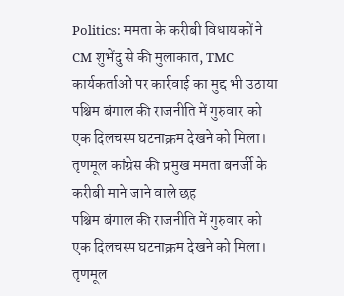Politics: ममता के करीबी विधायकों ने CM शुभेंदु से की मुलाकात, TMC कार्यकर्ताओं पर कार्रवाई का मुद्द भी उठाया
पश्चिम बंगाल की राजनीति में गुरुवार को एक दिलचस्प घटनाक्रम देखने को मिला। तृणमूल कांग्रेस की प्रमुख ममता बनर्जी के करीबी माने जाने वाले छह
पश्चिम बंगाल की राजनीति में गुरुवार को एक दिलचस्प घटनाक्रम देखने को मिला। तृणमूल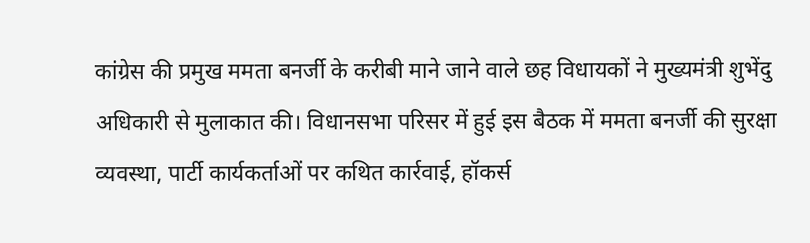कांग्रेस की प्रमुख ममता बनर्जी के करीबी माने जाने वाले छह विधायकों ने मुख्यमंत्री शुभेंदु अधिकारी से मुलाकात की। विधानसभा परिसर में हुई इस बैठक में ममता बनर्जी की सुरक्षा व्यवस्था, पार्टी कार्यकर्ताओं पर कथित कार्रवाई, हॉकर्स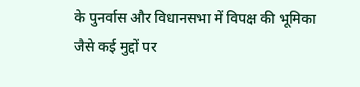के पुनर्वास और विधानसभा में विपक्ष की भूमिका जैसे कई मुद्दों पर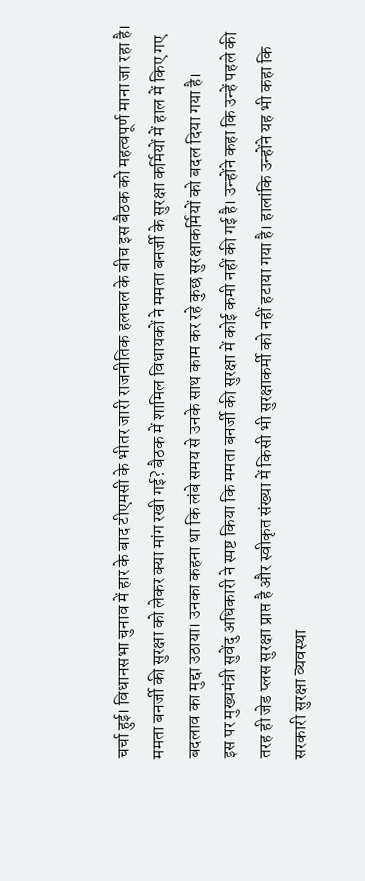चर्चा हुई। विधानसभा चुनाव में हार के बाद टीएमसी के भीतर जारी राजनीतिक हलचल के बीच इस बैठक को महत्वपूर्ण माना जा रहा है। ममता बनर्जी की सुरक्षा को लेकर क्या मांग रखी गई? बैठक में शामिल विधायकों ने ममता बनर्जी के सुरक्षा कर्मियों में हाल में किए गए बदलाव का मुद्दा उठाया। उनका कहना था कि लंबे समय से उनके साथ काम कर रहे कुछ सुरक्षाकर्मियों को बदल दिया गया है।
इस पर मुख्यमंत्री सुवेंदु अधिकारी ने स्पष्ट किया कि ममता बनर्जी की सुरक्षा में कोई कमी नहीं की गई है। उन्होंने कहा कि उन्हें पहले की तरह ही जेड प्लस सुरक्षा प्राप्त है और स्वीकृत संख्या में किसी भी सुरक्षाकर्मी को नहीं हटाया गया है। हालांकि उन्होंने यह भी कहा कि सरकारी सुरक्षा व्यवस्था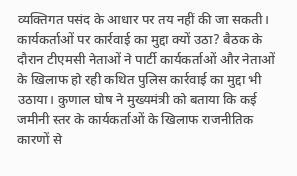व्यक्तिगत पसंद के आधार पर तय नहीं की जा सकती। कार्यकर्ताओं पर कार्रवाई का मुद्दा क्यों उठा? बैठक के दौरान टीएमसी नेताओं ने पार्टी कार्यकर्ताओं और नेताओं के खिलाफ हो रही कथित पुलिस कार्रवाई का मुद्दा भी उठाया। कुणाल घोष ने मुख्यमंत्री को बताया कि कई जमीनी स्तर के कार्यकर्ताओं के खिलाफ राजनीतिक कारणों से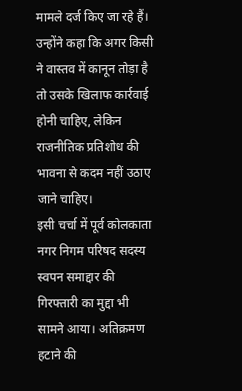मामले दर्ज किए जा रहे हैं। उन्होंने कहा कि अगर किसी ने वास्तव में कानून तोड़ा है तो उसके खिलाफ कार्रवाई होनी चाहिए, लेकिन राजनीतिक प्रतिशोध की भावना से कदम नहीं उठाए जाने चाहिए।
इसी चर्चा में पूर्व कोलकाता नगर निगम परिषद सदस्य स्वपन समाद्दार की गिरफ्तारी का मुद्दा भी सामने आया। अतिक्रमण हटाने की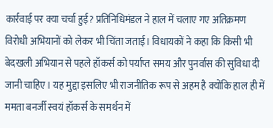कार्रवाई पर क्या चर्चा हुई? प्रतिनिधिमंडल ने हाल में चलाए गए अतिक्रमण विरोधी अभियानों को लेकर भी चिंता जताई। विधायकों ने कहा कि किसी भी बेदखली अभियान से पहले हॉकर्स को पर्याप्त समय और पुनर्वास की सुविधा दी जानी चाहिए। यह मुद्दा इसलिए भी राजनीतिक रूप से अहम है क्योंकि हाल ही में ममता बनर्जी स्वयं हॉकर्स के समर्थन में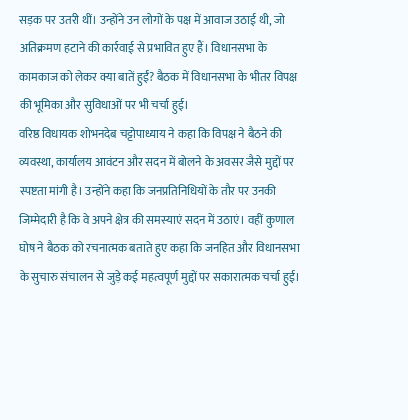सड़क पर उतरी थीं। उन्होंने उन लोगों के पक्ष में आवाज उठाई थी, जो अतिक्रमण हटाने की कार्रवाई से प्रभावित हुए हैं। विधानसभा के कामकाज को लेकर क्या बातें हुईं? बैठक में विधानसभा के भीतर विपक्ष की भूमिका और सुविधाओं पर भी चर्चा हुई।
वरिष्ठ विधायक शोभनदेब चट्टोपाध्याय ने कहा कि विपक्ष ने बैठने की व्यवस्था, कार्यालय आवंटन और सदन में बोलने के अवसर जैसे मुद्दों पर स्पष्टता मांगी है। उन्होंने कहा कि जनप्रतिनिधियों के तौर पर उनकी जिम्मेदारी है कि वे अपने क्षेत्र की समस्याएं सदन में उठाएं। वहीं कुणाल घोष ने बैठक को रचनात्मक बताते हुए कहा कि जनहित और विधानसभा के सुचारु संचालन से जुड़े कई महत्वपूर्ण मुद्दों पर सकारात्मक चर्चा हुई।